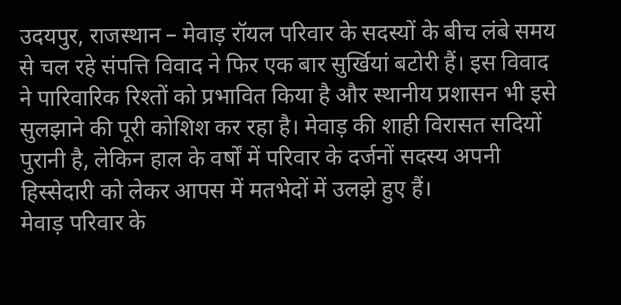उदयपुर, राजस्थान – मेवाड़ रॉयल परिवार के सदस्यों के बीच लंबे समय से चल रहे संपत्ति विवाद ने फिर एक बार सुर्खियां बटोरी हैं। इस विवाद ने पारिवारिक रिश्तों को प्रभावित किया है और स्थानीय प्रशासन भी इसे सुलझाने की पूरी कोशिश कर रहा है। मेवाड़ की शाही विरासत सदियों पुरानी है, लेकिन हाल के वर्षों में परिवार के दर्जनों सदस्य अपनी हिस्सेदारी को लेकर आपस में मतभेदों में उलझे हुए हैं।
मेवाड़ परिवार के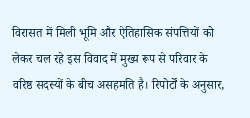विरासत में मिली भूमि और ऐतिहासिक संपत्तियों को लेकर चल रहे इस विवाद में मुख्य रूप से परिवार के वरिष्ठ सदस्यों के बीच असहमति है। रिपोर्टों के अनुसार,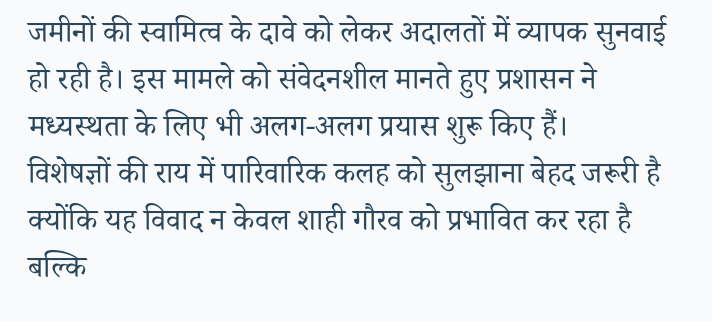जमीनों की स्वामित्व के दावे को लेकर अदालतों में व्यापक सुनवाई हो रही है। इस मामले को संवेदनशील मानते हुए प्रशासन ने मध्यस्थता के लिए भी अलग-अलग प्रयास शुरू किए हैं।
विशेषज्ञों की राय में पारिवारिक कलह को सुलझाना बेहद जरूरी है क्योंकि यह विवाद न केवल शाही गौरव को प्रभावित कर रहा है बल्कि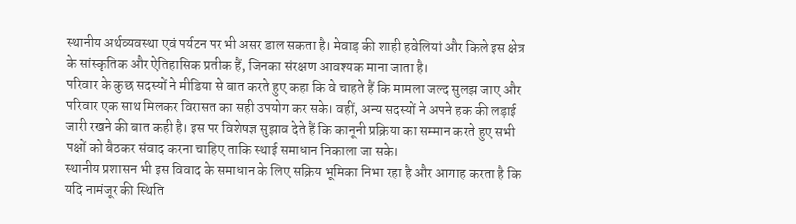स्थानीय अर्थव्यवस्था एवं पर्यटन पर भी असर डाल सकता है। मेवाड़ की शाही हवेलियां और किले इस क्षेत्र के सांस्कृतिक और ऐतिहासिक प्रतीक हैं, जिनका संरक्षण आवश्यक माना जाता है।
परिवार के कुछ सदस्यों ने मीडिया से बात करते हुए कहा कि वे चाहते हैं कि मामला जल्द सुलझ जाए और परिवार एक साथ मिलकर विरासत का सही उपयोग कर सके। वहीं, अन्य सदस्यों ने अपने हक की लड़ाई जारी रखने की बात कही है। इस पर विशेषज्ञ सुझाव देते हैं कि कानूनी प्रक्रिया का सम्मान करते हुए सभी पक्षों को बैठकर संवाद करना चाहिए ताकि स्थाई समाधान निकाला जा सके।
स्थानीय प्रशासन भी इस विवाद के समाधान के लिए सक्रिय भूमिका निभा रहा है और आगाह करता है कि यदि नामंजूर की स्थिति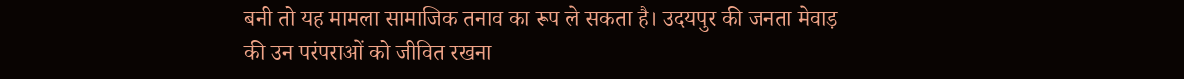बनी तो यह मामला सामाजिक तनाव का रूप ले सकता है। उदयपुर की जनता मेवाड़ की उन परंपराओं को जीवित रखना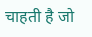चाहती है जो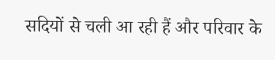सदियों से चली आ रही हैं और परिवार के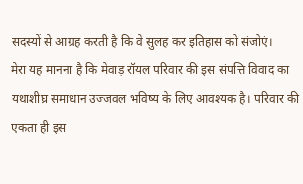सदस्यों से आग्रह करती है कि वे सुलह कर इतिहास को संजोएं।
मेरा यह मानना है कि मेवाड़ रॉयल परिवार की इस संपत्ति विवाद का यथाशीघ्र समाधान उज्जवल भविष्य के लिए आवश्यक है। परिवार की एकता ही इस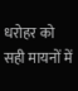धरोहर को सही मायनों में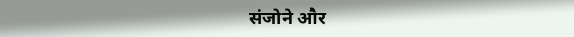संजोने और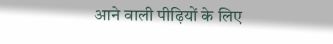आने वाली पीढ़ियों के लिए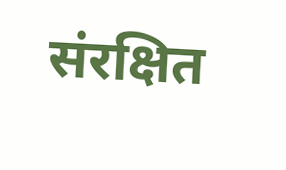संरक्षित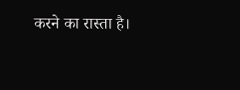करने का रास्ता है।